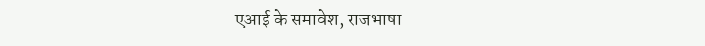एआई के समावेश, राजभाषा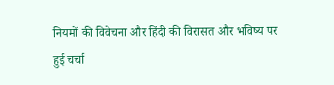नियमों की विवेचना और हिंदी की विरासत और भविष्य पर हुई चर्चा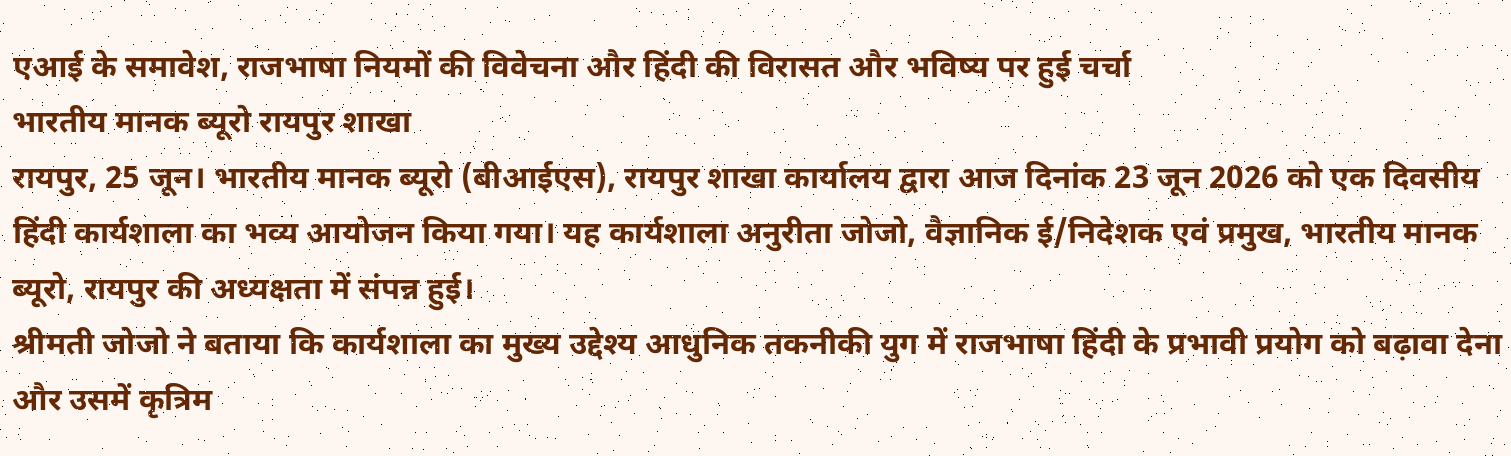एआई के समावेश, राजभाषा नियमों की विवेचना और हिंदी की विरासत और भविष्य पर हुई चर्चा
भारतीय मानक ब्यूरो रायपुर शाखा
रायपुर, 25 जून। भारतीय मानक ब्यूरो (बीआईएस), रायपुर शाखा कार्यालय द्वारा आज दिनांक 23 जून 2026 को एक दिवसीय हिंदी कार्यशाला का भव्य आयोजन किया गया। यह कार्यशाला अनुरीता जोजो, वैज्ञानिक ई/निदेशक एवं प्रमुख, भारतीय मानक ब्यूरो, रायपुर की अध्यक्षता में संपन्न हुई।
श्रीमती जोजो ने बताया कि कार्यशाला का मुख्य उद्देश्य आधुनिक तकनीकी युग में राजभाषा हिंदी के प्रभावी प्रयोग को बढ़ावा देना और उसमें कृत्रिम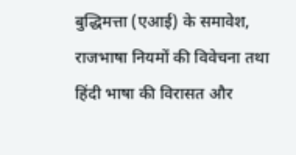बुद्धिमत्ता (एआई) के समावेश, राजभाषा नियमों की विवेचना तथा हिंदी भाषा की विरासत और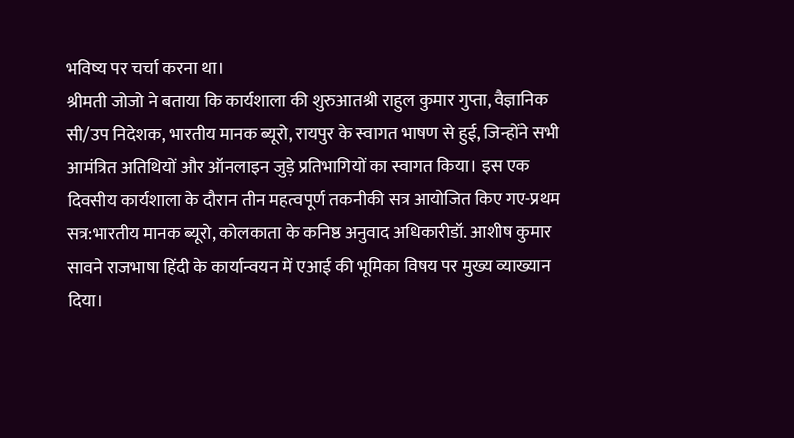भविष्य पर चर्चा करना था।
श्रीमती जोजो ने बताया कि कार्यशाला की शुरुआतश्री राहुल कुमार गुप्ता, वैज्ञानिक सी/उप निदेशक, भारतीय मानक ब्यूरो, रायपुर के स्वागत भाषण से हुई, जिन्होंने सभी आमंत्रित अतिथियों और ऑनलाइन जुड़े प्रतिभागियों का स्वागत किया। इस एक दिवसीय कार्यशाला के दौरान तीन महत्वपूर्ण तकनीकी सत्र आयोजित किए गए-प्रथम सत्र:भारतीय मानक ब्यूरो, कोलकाता के कनिष्ठ अनुवाद अधिकारीडॉ. आशीष कुमार सावने राजभाषा हिंदी के कार्यान्वयन में एआई की भूमिका विषय पर मुख्य व्याख्यान दिया।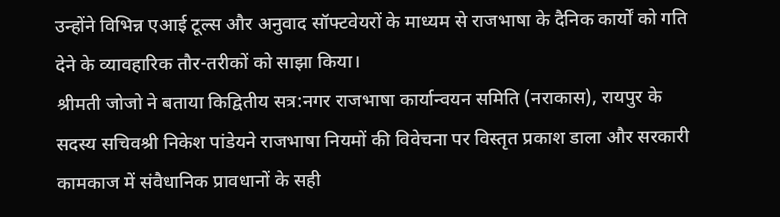उन्होंने विभिन्न एआई टूल्स और अनुवाद सॉफ्टवेयरों के माध्यम से राजभाषा के दैनिक कार्यों को गति देने के व्यावहारिक तौर-तरीकों को साझा किया।
श्रीमती जोजो ने बताया किद्वितीय सत्र:नगर राजभाषा कार्यान्वयन समिति (नराकास), रायपुर के सदस्य सचिवश्री निकेश पांडेयने राजभाषा नियमों की विवेचना पर विस्तृत प्रकाश डाला और सरकारी कामकाज में संवैधानिक प्रावधानों के सही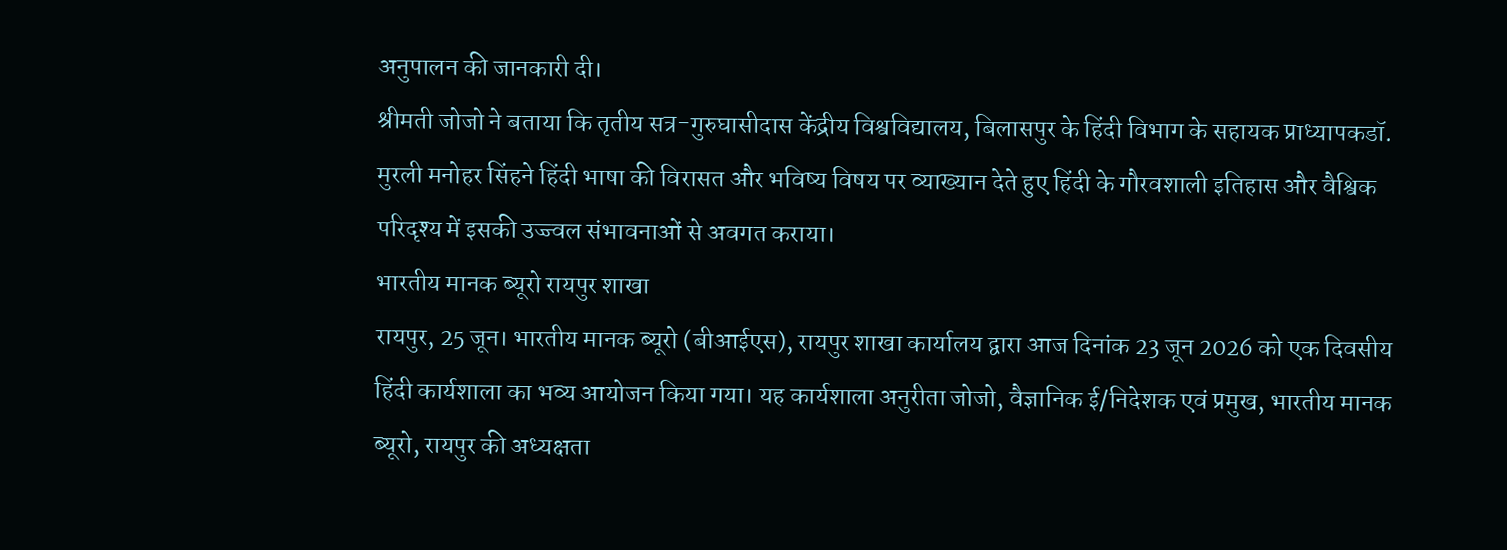अनुपालन की जानकारी दी।
श्रीमती जोजो ने बताया कि तृतीय सत्र-गुरुघासीदास केंद्रीय विश्वविद्यालय, बिलासपुर के हिंदी विभाग के सहायक प्राध्यापकडॉ. मुरली मनोहर सिंहने हिंदी भाषा की विरासत और भविष्य विषय पर व्याख्यान देते हुए हिंदी के गौरवशाली इतिहास और वैश्विक परिदृश्य में इसकी उज्ज्वल संभावनाओं से अवगत कराया।
भारतीय मानक ब्यूरो रायपुर शाखा
रायपुर, 25 जून। भारतीय मानक ब्यूरो (बीआईएस), रायपुर शाखा कार्यालय द्वारा आज दिनांक 23 जून 2026 को एक दिवसीय हिंदी कार्यशाला का भव्य आयोजन किया गया। यह कार्यशाला अनुरीता जोजो, वैज्ञानिक ई/निदेशक एवं प्रमुख, भारतीय मानक ब्यूरो, रायपुर की अध्यक्षता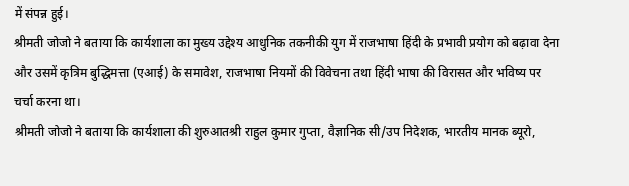में संपन्न हुई।
श्रीमती जोजो ने बताया कि कार्यशाला का मुख्य उद्देश्य आधुनिक तकनीकी युग में राजभाषा हिंदी के प्रभावी प्रयोग को बढ़ावा देना और उसमें कृत्रिम बुद्धिमत्ता (एआई) के समावेश, राजभाषा नियमों की विवेचना तथा हिंदी भाषा की विरासत और भविष्य पर चर्चा करना था।
श्रीमती जोजो ने बताया कि कार्यशाला की शुरुआतश्री राहुल कुमार गुप्ता, वैज्ञानिक सी/उप निदेशक, भारतीय मानक ब्यूरो,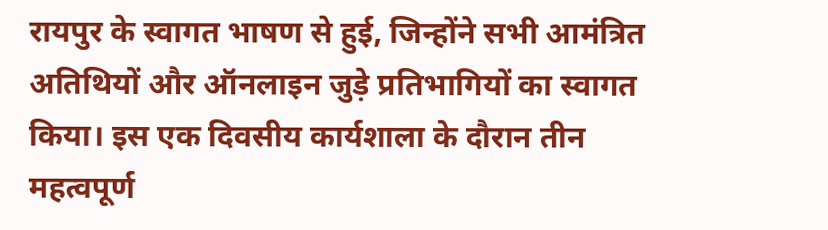रायपुर के स्वागत भाषण से हुई, जिन्होंने सभी आमंत्रित अतिथियों और ऑनलाइन जुड़े प्रतिभागियों का स्वागत किया। इस एक दिवसीय कार्यशाला के दौरान तीन महत्वपूर्ण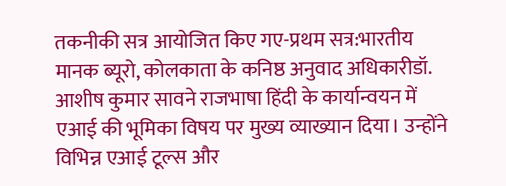तकनीकी सत्र आयोजित किए गए-प्रथम सत्र:भारतीय मानक ब्यूरो, कोलकाता के कनिष्ठ अनुवाद अधिकारीडॉ. आशीष कुमार सावने राजभाषा हिंदी के कार्यान्वयन में एआई की भूमिका विषय पर मुख्य व्याख्यान दिया। उन्होंने विभिन्न एआई टूल्स और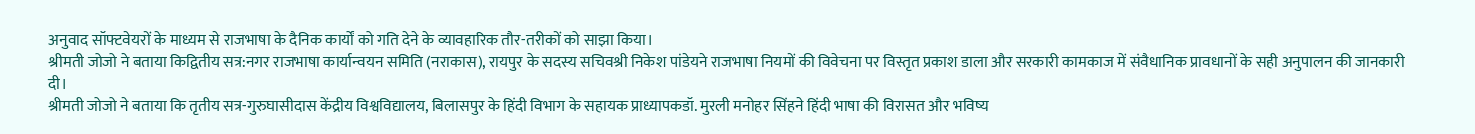अनुवाद सॉफ्टवेयरों के माध्यम से राजभाषा के दैनिक कार्यों को गति देने के व्यावहारिक तौर-तरीकों को साझा किया।
श्रीमती जोजो ने बताया किद्वितीय सत्र:नगर राजभाषा कार्यान्वयन समिति (नराकास), रायपुर के सदस्य सचिवश्री निकेश पांडेयने राजभाषा नियमों की विवेचना पर विस्तृत प्रकाश डाला और सरकारी कामकाज में संवैधानिक प्रावधानों के सही अनुपालन की जानकारी दी।
श्रीमती जोजो ने बताया कि तृतीय सत्र-गुरुघासीदास केंद्रीय विश्वविद्यालय, बिलासपुर के हिंदी विभाग के सहायक प्राध्यापकडॉ. मुरली मनोहर सिंहने हिंदी भाषा की विरासत और भविष्य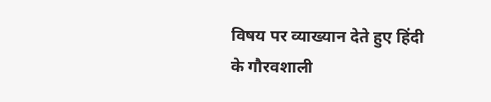विषय पर व्याख्यान देते हुए हिंदी के गौरवशाली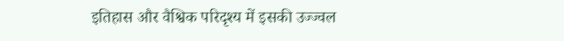इतिहास और वैश्विक परिदृश्य में इसकी उज्ज्वल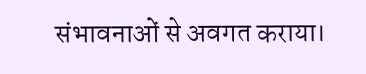संभावनाओं से अवगत कराया।